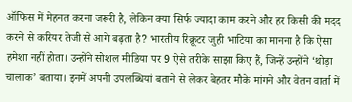ऑफिस में मेहनत करना जरूरी है, लेकिन क्या सिर्फ ज्यादा काम करने और हर किसी की मदद करने से करियर तेजी से आगे बढ़ता है? भारतीय रिक्रूटर जुही भाटिया का मानना है कि ऐसा हमेशा नहीं होता। उन्होंने सोशल मीडिया पर 9 ऐसे तरीके साझा किए हैं, जिन्हें उन्होंने ‘थोड़ा चालाक’ बताया। इनमें अपनी उपलब्धियां बताने से लेकर बेहतर मौके मांगने और वेतन वार्ता में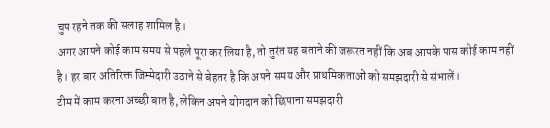चुप रहने तक की सलाह शामिल है।
अगर आपने कोई काम समय से पहले पूरा कर लिया है, तो तुरंत यह बताने की जरूरत नहीं कि अब आपके पास कोई काम नहीं है। हर बार अतिरिक्त जिम्मेदारी उठाने से बेहतर है कि अपने समय और प्राथमिकताओं को समझदारी से संभालें।
टीम में काम करना अच्छी बात है, लेकिन अपने योगदान को छिपाना समझदारी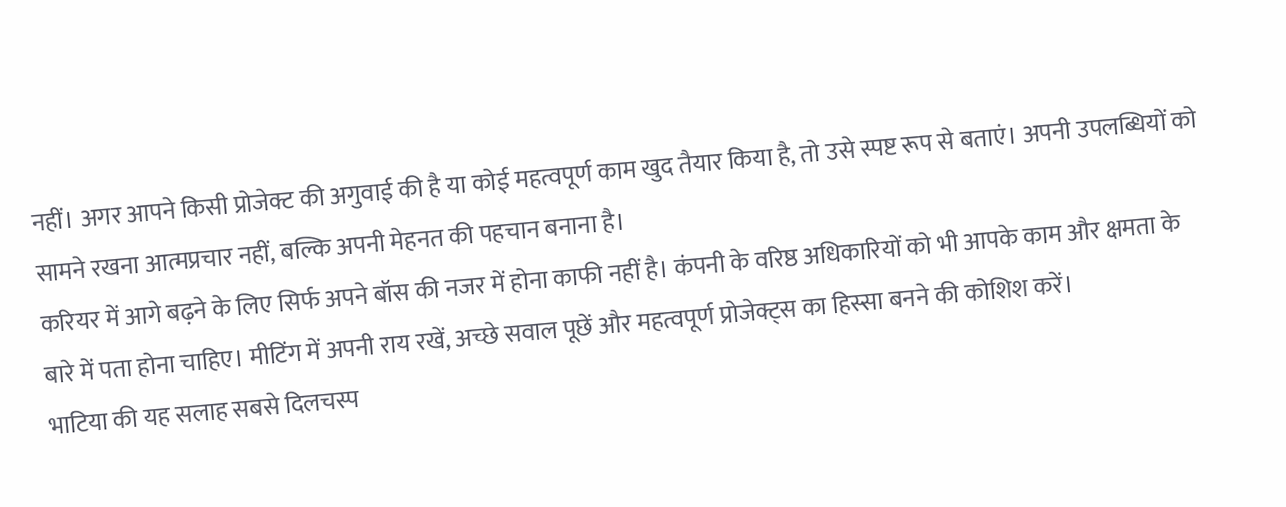नहीं। अगर आपने किसी प्रोजेक्ट की अगुवाई की है या कोई महत्वपूर्ण काम खुद तैयार किया है, तो उसे स्पष्ट रूप से बताएं। अपनी उपलब्धियों को सामने रखना आत्मप्रचार नहीं, बल्कि अपनी मेहनत की पहचान बनाना है।
करियर में आगे बढ़ने के लिए सिर्फ अपने बॉस की नजर में होना काफी नहीं है। कंपनी के वरिष्ठ अधिकारियों को भी आपके काम और क्षमता के बारे में पता होना चाहिए। मीटिंग में अपनी राय रखें, अच्छे सवाल पूछें और महत्वपूर्ण प्रोजेक्ट्स का हिस्सा बनने की कोशिश करें।
भाटिया की यह सलाह सबसे दिलचस्प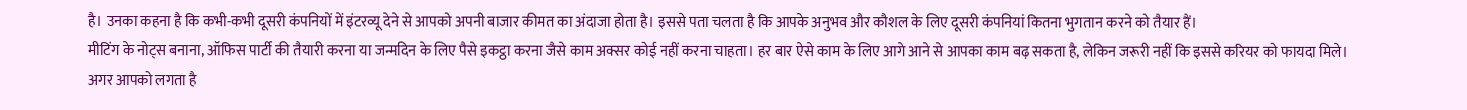है। उनका कहना है कि कभी-कभी दूसरी कंपनियों में इंटरव्यू देने से आपको अपनी बाजार कीमत का अंदाजा होता है। इससे पता चलता है कि आपके अनुभव और कौशल के लिए दूसरी कंपनियां कितना भुगतान करने को तैयार हैं।
मीटिंग के नोट्स बनाना, ऑफिस पार्टी की तैयारी करना या जन्मदिन के लिए पैसे इकट्ठा करना जैसे काम अक्सर कोई नहीं करना चाहता। हर बार ऐसे काम के लिए आगे आने से आपका काम बढ़ सकता है, लेकिन जरूरी नहीं कि इससे करियर को फायदा मिले।
अगर आपको लगता है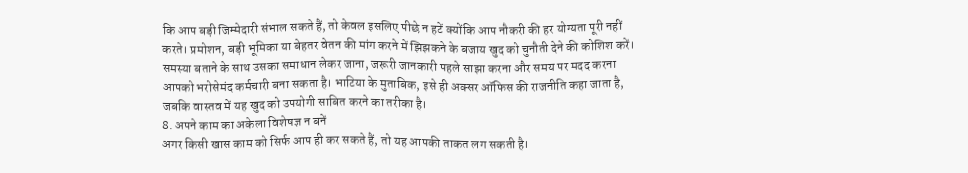कि आप बड़ी जिम्मेदारी संभाल सकते हैं, तो केवल इसलिए पीछे न हटें क्योंकि आप नौकरी की हर योग्यता पूरी नहीं करते। प्रमोशन, बड़ी भूमिका या बेहतर वेतन की मांग करने में झिझकने के बजाय खुद को चुनौती देने की कोशिश करें।
समस्या बताने के साथ उसका समाधान लेकर जाना, जरूरी जानकारी पहले साझा करना और समय पर मदद करना आपको भरोसेमंद कर्मचारी बना सकता है। भाटिया के मुताबिक, इसे ही अक्सर ऑफिस की राजनीति कहा जाता है, जबकि वास्तव में यह खुद को उपयोगी साबित करने का तरीका है।
8. अपने काम का अकेला विशेषज्ञ न बनें
अगर किसी खास काम को सिर्फ आप ही कर सकते हैं, तो यह आपकी ताकत लग सकती है।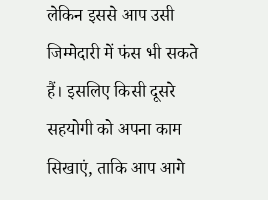लेकिन इससे आप उसी जिम्मेदारी में फंस भी सकते हैं। इसलिए किसी दूसरे सहयोगी को अपना काम सिखाएं, ताकि आप आगे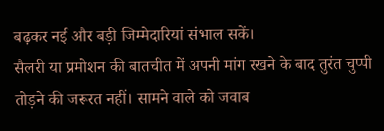बढ़कर नई और बड़ी जिम्मेदारियां संभाल सकें।
सैलरी या प्रमोशन की बातचीत में अपनी मांग रखने के बाद तुरंत चुप्पी तोड़ने की जरूरत नहीं। सामने वाले को जवाब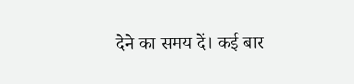देने का समय दें। कई बार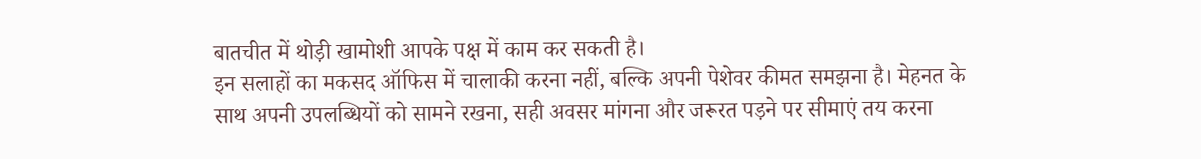बातचीत में थोड़ी खामोशी आपके पक्ष में काम कर सकती है।
इन सलाहों का मकसद ऑफिस में चालाकी करना नहीं, बल्कि अपनी पेशेवर कीमत समझना है। मेहनत के साथ अपनी उपलब्धियों को सामने रखना, सही अवसर मांगना और जरूरत पड़ने पर सीमाएं तय करना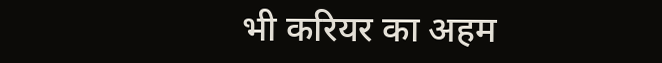भी करियर का अहम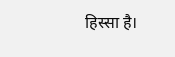हिस्सा है।